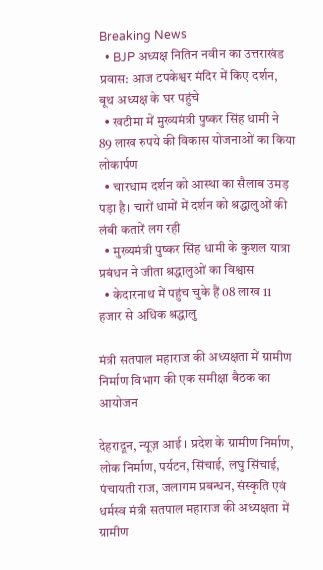Breaking News
  • BJP अध्यक्ष नितिन नवीन का उत्तराखंड प्रवास: आज टपकेश्वर मंदिर में किए दर्शन, बूथ अध्यक्ष के घर पहुंचे
  • खटीमा में मुख्यमंत्री पुष्कर सिंह धामी ने 89 लाख रुपये की विकास योजनाओं का किया लोकार्पण
  • चारधाम दर्शन को आस्था का सैलाब उमड़ पड़ा है। चारों धामों में दर्शन को श्रद्धालुओं की लंबी कतारें लग रही
  • मुख्यमंत्री पुष्कर सिंह धामी के कुशल यात्रा प्रबंधन ने जीता श्रद्धालुओं का विश्वास
  • केदारनाथ में पहुंच चुके हैं 08 लाख 11 हजार से अधिक श्रद्धालु

मंत्री सतपाल महाराज की अध्यक्षता में ग्रामीण निर्माण विभाग की एक समीक्षा बैठक का आयोजन

देहरादून, न्यूज़ आई । प्रदेश के ग्रामीण निर्माण, लोक निर्माण, पर्यटन, सिंचाई, लघु सिंचाई, पंचायती राज, जलागम प्रबन्धन, संस्कृति एवं धर्मस्व मंत्री सतपाल महाराज की अध्यक्षता में ग्रामीण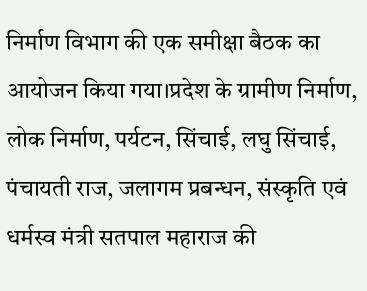निर्माण विभाग की एक समीक्षा बैठक का आयोजन किया गया।प्रदेश के ग्रामीण निर्माण, लोक निर्माण, पर्यटन, सिंचाई, लघु सिंचाई, पंचायती राज, जलागम प्रबन्धन, संस्कृति एवं धर्मस्व मंत्री सतपाल महाराज की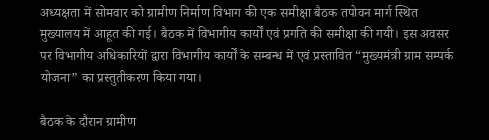अध्यक्षता में सोमवार को ग्रामीण निर्माण विभाग की एक समीक्षा बैठक तपोवन मार्ग स्थित मुख्यालय में आहूत की गई। बैठक में विभागीय कार्यों एवं प्रगति की समीक्षा की गयी। इस अवसर पर विभागीय अधिकारियों द्वारा विभागीय कार्यों के सम्बन्ध में एवं प्रस्तावित “मुख्यमंत्री ग्राम सम्पर्क योजना” का प्रस्तुतीकरण किया गया।

बैठक के दौरान ग्रामीण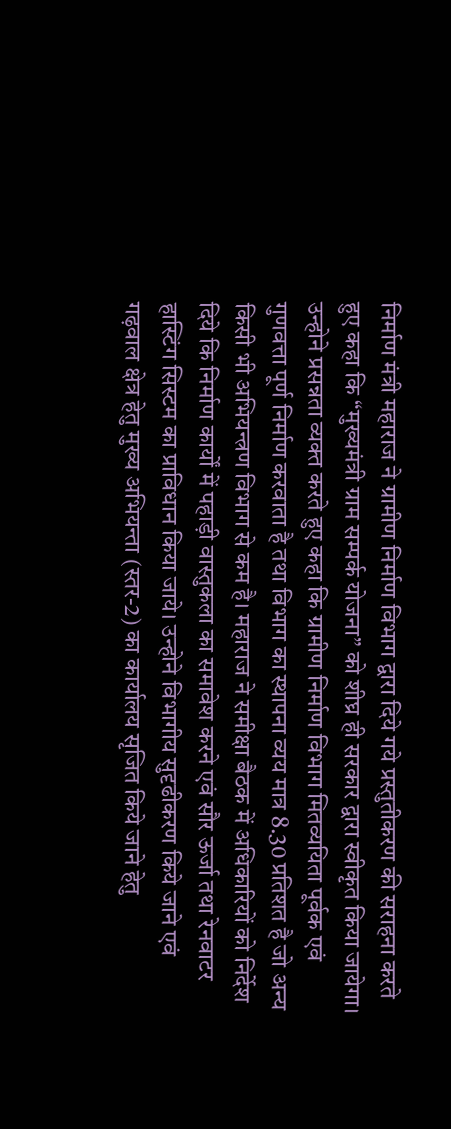निर्माण मंत्री महाराज ने ग्रामीण निर्माण विभाग द्वारा दिये गये प्रस्तुतीकरण की सराहना करते हुए कहा कि “मुख्यमंत्री ग्राम सम्पर्क योजना” को शीघ्र ही सरकार द्वारा स्वीकृत किया जायेगा। उन्होने प्रसन्नता व्यक्त करते हुए कहा कि ग्रामीण निर्माण विभाग मितव्ययिता पूर्वक एवं गुणवत्ता पूर्ण निर्माण करवाता है तथा विभाग का स्थापना व्यय मात्र 8.30 प्रतिशत है जो अन्य किसी भी अभियन्त्रण विभाग से कम है। महाराज ने समीक्षा बैठक में अधिकारियों को निर्देश दिये कि निर्माण कार्यों में पहाड़ी वास्तुकला का समावेश करने एवं सौर ऊर्जा तथा रेनवाटर हास्टिंग सिस्टम का प्राविधान किया जाये। उन्होने विभागीय सुदृढीकरण किये जाने एवं गढ़वाल क्षेत्र हेतु मुख्य अभियन्ता (स्तर-2) का कार्यालय सृजित किये जाने हेतु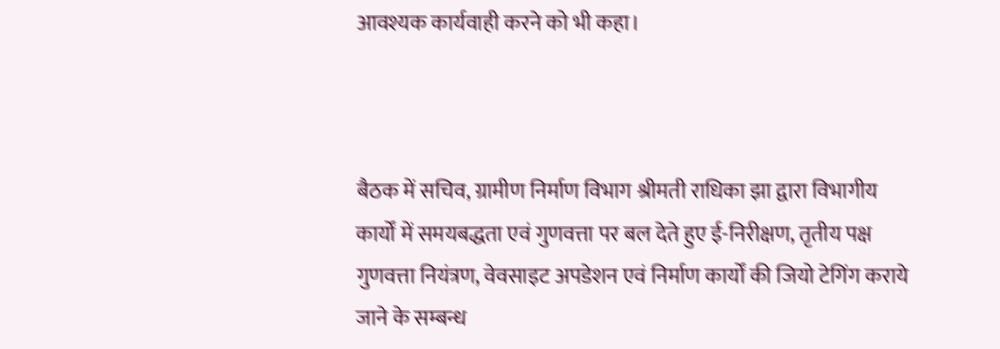आवश्यक कार्यवाही करने को भी कहा।



बैठक में सचिव, ग्रामीण निर्माण विभाग श्रीमती राधिका झा द्वारा विभागीय कार्यों में समयबद्धता एवं गुणवत्ता पर बल देते हुए ई-निरीक्षण, तृतीय पक्ष गुणवत्ता नियंत्रण, वेवसाइट अपडेशन एवं निर्माण कार्यों की जियो टेगिंग कराये जाने के सम्बन्ध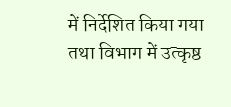में निर्देशित किया गया तथा विभाग में उत्कृष्ठ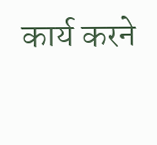कार्य करने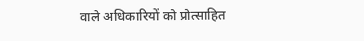वाले अधिकारियों को प्रोत्साहित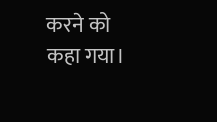करने को कहा गया।